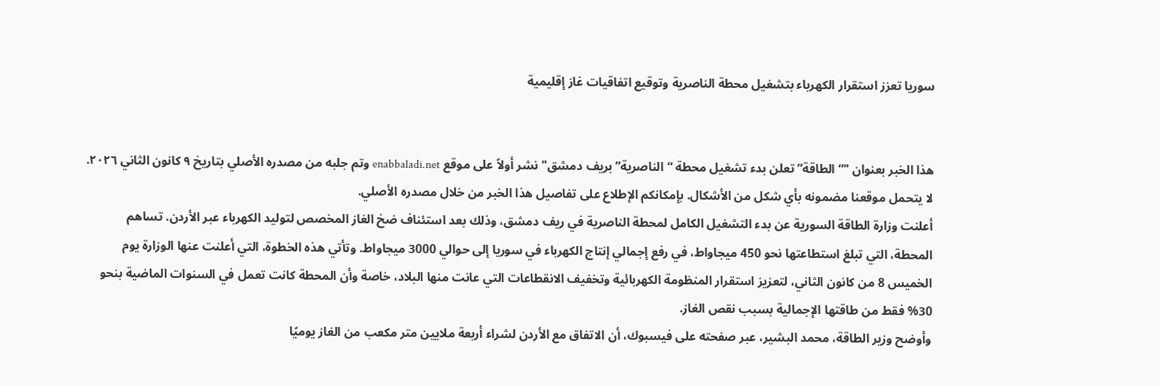سوريا تعزز استقرار الكهرباء بتشغيل محطة الناصرية وتوقيع اتفاقيات غاز إقليمية


هذا الخبر بعنوان "“الطاقة” تعلن بدء تشغيل محطة “الناصرية” بريف دمشق" نشر أولاً على موقع enabbaladi.net وتم جلبه من مصدره الأصلي بتاريخ ٩ كانون الثاني ٢٠٢٦.
لا يتحمل موقعنا مضمونه بأي شكل من الأشكال. بإمكانكم الإطلاع على تفاصيل هذا الخبر من خلال مصدره الأصلي.
أعلنت وزارة الطاقة السورية عن بدء التشغيل الكامل لمحطة الناصرية في ريف دمشق، وذلك بعد استئناف ضخ الغاز المخصص لتوليد الكهرباء عبر الأردن. تساهم المحطة، التي تبلغ استطاعتها نحو 450 ميجاواط، في رفع إجمالي إنتاج الكهرباء في سوريا إلى حوالي 3000 ميجاواط. وتأتي هذه الخطوة، التي أعلنت عنها الوزارة يوم الخميس 8 من كانون الثاني، لتعزيز استقرار المنظومة الكهربائية وتخفيف الانقطاعات التي عانت منها البلاد، خاصة وأن المحطة كانت تعمل في السنوات الماضية بنحو 30% فقط من طاقتها الإجمالية بسبب نقص الغاز.
وأوضح وزير الطاقة، محمد البشير، عبر صفحته على فيسبوك، أن الاتفاق مع الأردن لشراء أربعة ملايين متر مكعب من الغاز يوميًا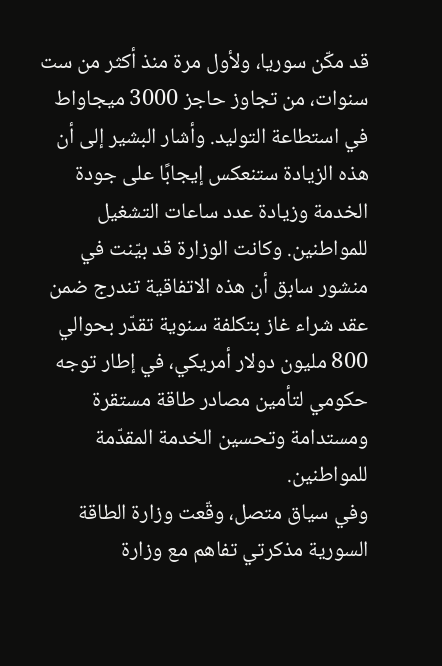قد مكّن سوريا، ولأول مرة منذ أكثر من ست سنوات، من تجاوز حاجز 3000 ميجاواط في استطاعة التوليد. وأشار البشير إلى أن هذه الزيادة ستنعكس إيجابًا على جودة الخدمة وزيادة عدد ساعات التشغيل للمواطنين. وكانت الوزارة قد بيّنت في منشور سابق أن هذه الاتفاقية تندرج ضمن عقد شراء غاز بتكلفة سنوية تقدّر بحوالي 800 مليون دولار أمريكي، في إطار توجه حكومي لتأمين مصادر طاقة مستقرة ومستدامة وتحسين الخدمة المقدّمة للمواطنين.
وفي سياق متصل، وقّعت وزارة الطاقة السورية مذكرتي تفاهم مع وزارة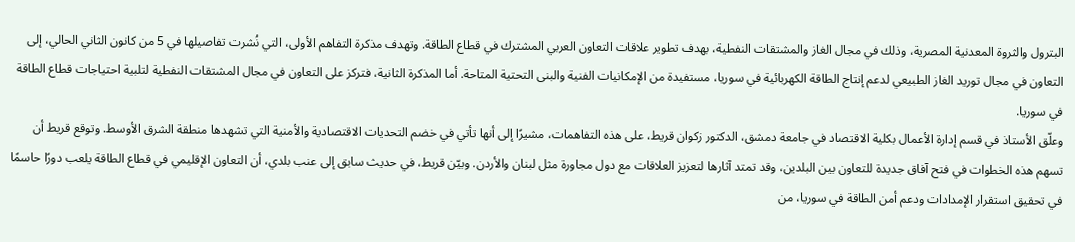البترول والثروة المعدنية المصرية، وذلك في مجال الغاز والمشتقات النفطية، بهدف تطوير علاقات التعاون العربي المشترك في قطاع الطاقة. وتهدف مذكرة التفاهم الأولى، التي نُشرت تفاصيلها في 5 من كانون الثاني الحالي، إلى التعاون في مجال توريد الغاز الطبيعي لدعم إنتاج الطاقة الكهربائية في سوريا، مستفيدة من الإمكانيات الفنية والبنى التحتية المتاحة. أما المذكرة الثانية، فتركز على التعاون في مجال المشتقات النفطية لتلبية احتياجات قطاع الطاقة في سوريا.
وعلّق الأستاذ في قسم إدارة الأعمال بكلية الاقتصاد في جامعة دمشق، الدكتور زكوان قريط، على هذه التفاهمات، مشيرًا إلى أنها تأتي في خضم التحديات الاقتصادية والأمنية التي تشهدها منطقة الشرق الأوسط. وتوقع قريط أن تسهم هذه الخطوات في فتح آفاق جديدة للتعاون بين البلدين، وقد تمتد آثارها لتعزيز العلاقات مع دول مجاورة مثل لبنان والأردن. وبيّن قريط، في حديث سابق إلى عنب بلدي، أن التعاون الإقليمي في قطاع الطاقة يلعب دورًا حاسمًا في تحقيق استقرار الإمدادات ودعم أمن الطاقة في سوريا، من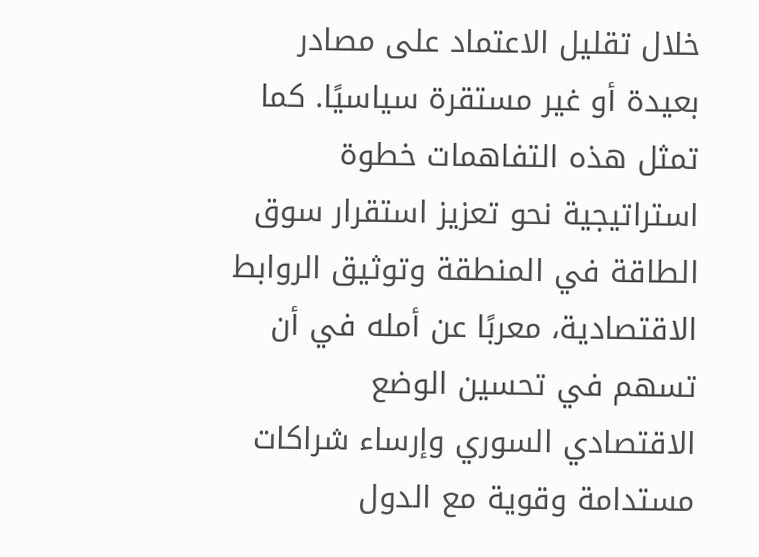خلال تقليل الاعتماد على مصادر بعيدة أو غير مستقرة سياسيًا. كما تمثل هذه التفاهمات خطوة استراتيجية نحو تعزيز استقرار سوق الطاقة في المنطقة وتوثيق الروابط الاقتصادية، معربًا عن أمله في أن تسهم في تحسين الوضع الاقتصادي السوري وإرساء شراكات مستدامة وقوية مع الدول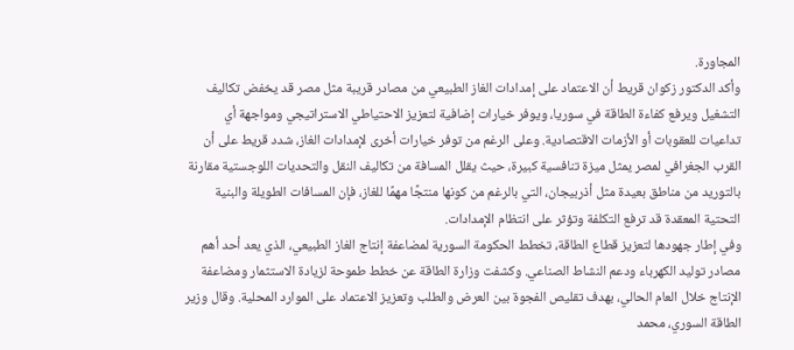المجاورة.
وأكد الدكتور زكوان قريط أن الاعتماد على إمدادات الغاز الطبيعي من مصادر قريبة مثل مصر قد يخفض تكاليف التشغيل ويرفع كفاءة الطاقة في سوريا، ويوفر خيارات إضافية لتعزيز الاحتياطي الاستراتيجي ومواجهة أي تداعيات للعقوبات أو الأزمات الاقتصادية. وعلى الرغم من توفر خيارات أخرى لإمدادات الغاز، شدد قريط على أن القرب الجغرافي لمصر يمثل ميزة تنافسية كبيرة، حيث يقلل المسافة من تكاليف النقل والتحديات اللوجستية مقارنة بالتوريد من مناطق بعيدة مثل أذربيجان، التي بالرغم من كونها منتجًا مهمًا للغاز، فإن المسافات الطويلة والبنية التحتية المعقدة قد ترفع التكلفة وتؤثر على انتظام الإمدادات.
وفي إطار جهودها لتعزيز قطاع الطاقة، تخطط الحكومة السورية لمضاعفة إنتاج الغاز الطبيعي، الذي يعد أحد أهم مصادر توليد الكهرباء ودعم النشاط الصناعي. وكشفت وزارة الطاقة عن خطط طموحة لزيادة الاستثمار ومضاعفة الإنتاج خلال العام الحالي، بهدف تقليص الفجوة بين العرض والطلب وتعزيز الاعتماد على الموارد المحلية. وقال وزير الطاقة السوري، محمد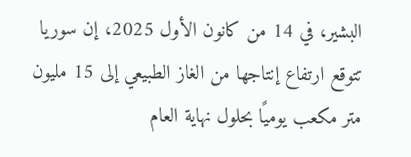البشير، في 14 من كانون الأول 2025، إن سوريا تتوقع ارتفاع إنتاجها من الغاز الطبيعي إلى 15 مليون متر مكعب يوميًا بحلول نهاية العام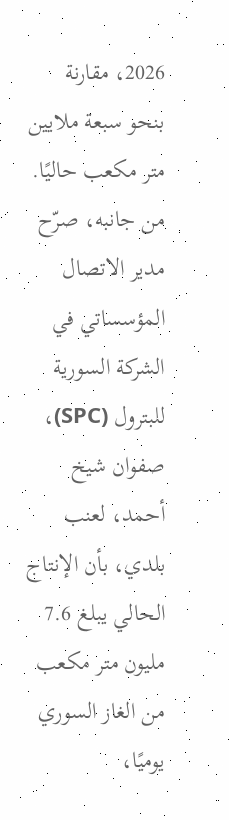2026، مقارنة بنحو سبعة ملايين متر مكعب حاليًا.
من جانبه، صرّح مدير الاتصال المؤسساتي في الشركة السورية للبترول (SPC)، صفوان شيخ أحمد، لعنب بلدي، بأن الإنتاج الحالي يبلغ 7.6 مليون متر مكعب من الغاز السوري يوميًا،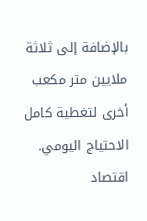بالإضافة إلى ثلاثة ملايين متر مكعب أخرى لتغطية كامل الاحتياج اليومي.
اقتصاد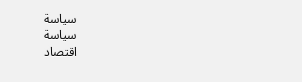سياسة
سياسة
اقتصاد